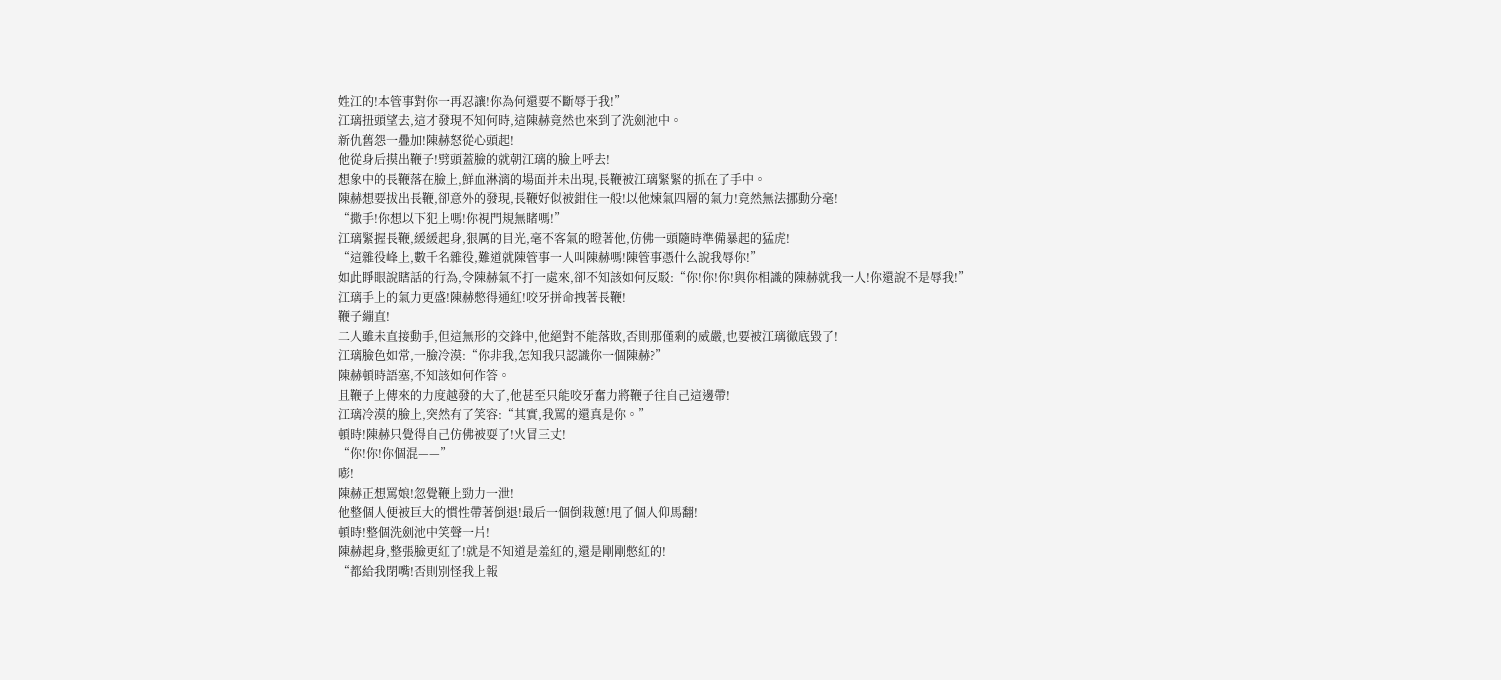姓江的!本管事對你一再忍讓!你為何還要不斷辱于我!”
江璃扭頭望去,這才發現不知何時,這陳赫竟然也來到了洗劍池中。
新仇舊怨一疊加!陳赫怒從心頭起!
他從身后摸出鞭子!劈頭蓋臉的就朝江璃的臉上呼去!
想象中的長鞭落在臉上,鮮血淋漓的場面并未出現,長鞭被江璃緊緊的抓在了手中。
陳赫想要拔出長鞭,卻意外的發現,長鞭好似被鉗住一般!以他煉氣四層的氣力!竟然無法挪動分毫!
“撒手!你想以下犯上嗎!你視門規無睹嗎!”
江璃緊握長鞭,緩緩起身,狠厲的目光,毫不客氣的瞪著他,仿佛一頭隨時準備暴起的猛虎!
“這雜役峰上,數千名雜役,難道就陳管事一人叫陳赫嗎!陳管事憑什么說我辱你!”
如此睜眼說瞎話的行為,令陳赫氣不打一處來,卻不知該如何反駁:“你!你!你!與你相識的陳赫就我一人!你還說不是辱我!”
江璃手上的氣力更盛!陳赫憋得通紅!咬牙拼命拽著長鞭!
鞭子繃直!
二人雖未直接動手,但這無形的交鋒中,他絕對不能落敗,否則那僅剩的威嚴,也要被江璃徹底毀了!
江璃臉色如常,一臉冷漠:“你非我,怎知我只認識你一個陳赫?”
陳赫頓時語塞,不知該如何作答。
且鞭子上傳來的力度越發的大了,他甚至只能咬牙奮力將鞭子往自己這邊帶!
江璃冷漠的臉上,突然有了笑容:“其實,我罵的還真是你。”
頓時!陳赫只覺得自己仿佛被耍了!火冒三丈!
“你!你!你個混——”
嘭!
陳赫正想罵娘!忽覺鞭上勁力一泄!
他整個人便被巨大的慣性帶著倒退!最后一個倒栽蔥!甩了個人仰馬翻!
頓時!整個洗劍池中笑聲一片!
陳赫起身,整張臉更紅了!就是不知道是羞紅的,還是剛剛憋紅的!
“都給我閉嘴!否則別怪我上報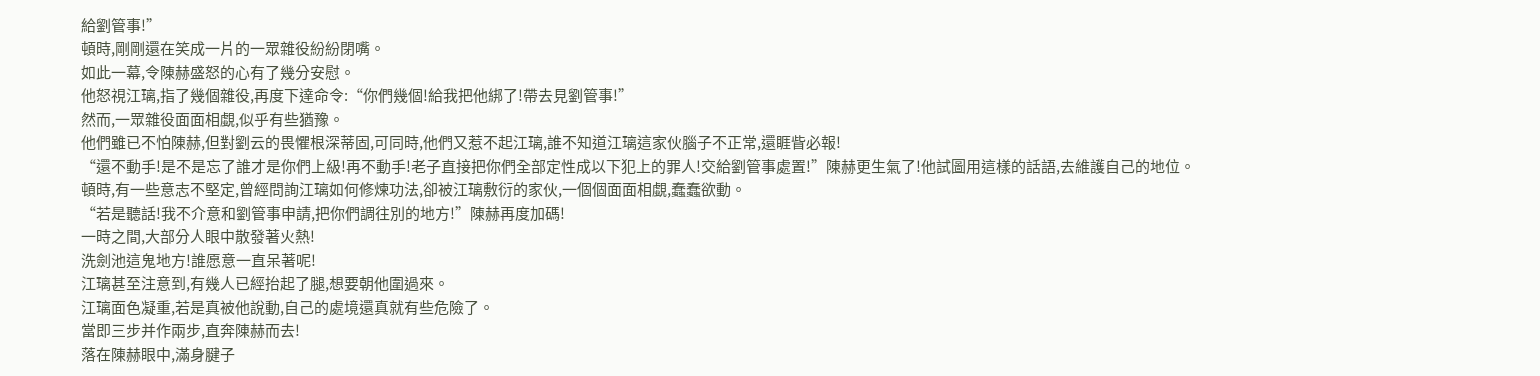給劉管事!”
頓時,剛剛還在笑成一片的一眾雜役紛紛閉嘴。
如此一幕,令陳赫盛怒的心有了幾分安慰。
他怒視江璃,指了幾個雜役,再度下達命令:“你們幾個!給我把他綁了!帶去見劉管事!”
然而,一眾雜役面面相覷,似乎有些猶豫。
他們雖已不怕陳赫,但對劉云的畏懼根深蒂固,可同時,他們又惹不起江璃,誰不知道江璃這家伙腦子不正常,還睚眥必報!
“還不動手!是不是忘了誰才是你們上級!再不動手!老子直接把你們全部定性成以下犯上的罪人!交給劉管事處置!”陳赫更生氣了!他試圖用這樣的話語,去維護自己的地位。
頓時,有一些意志不堅定,曾經問詢江璃如何修煉功法,卻被江璃敷衍的家伙,一個個面面相覷,蠢蠢欲動。
“若是聽話!我不介意和劉管事申請,把你們調往別的地方!”陳赫再度加碼!
一時之間,大部分人眼中散發著火熱!
洗劍池這鬼地方!誰愿意一直呆著呢!
江璃甚至注意到,有幾人已經抬起了腿,想要朝他圍過來。
江璃面色凝重,若是真被他說動,自己的處境還真就有些危險了。
當即三步并作兩步,直奔陳赫而去!
落在陳赫眼中,滿身腱子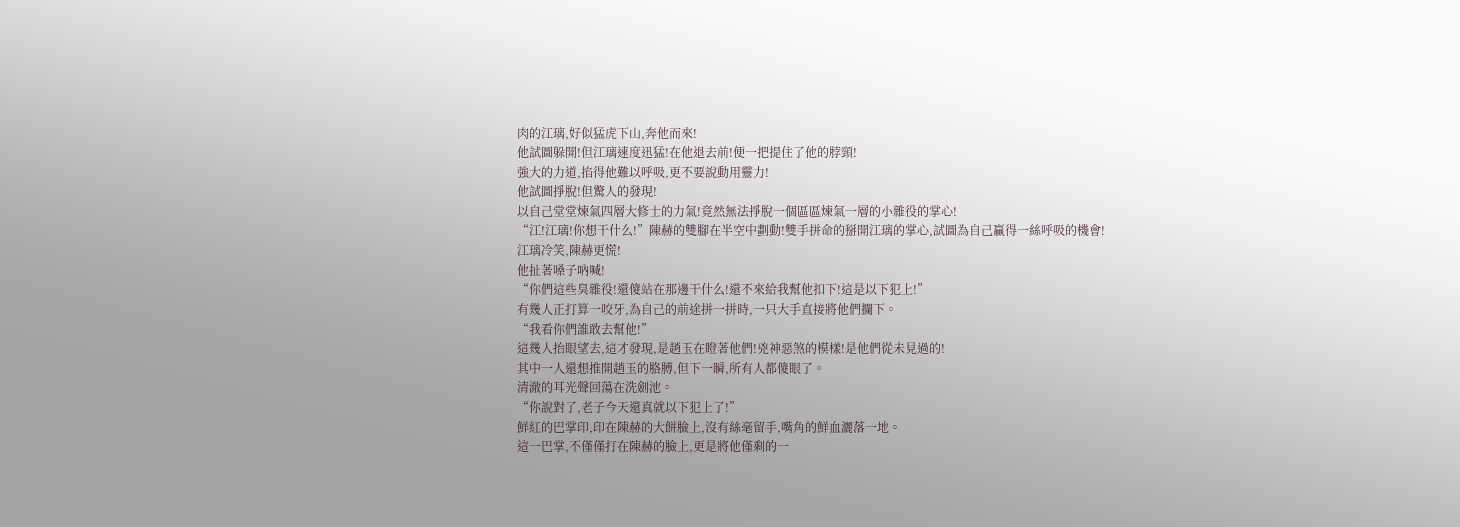肉的江璃,好似猛虎下山,奔他而來!
他試圖躲開!但江璃速度迅猛!在他退去前!便一把提住了他的脖頸!
強大的力道,掐得他難以呼吸,更不要說動用靈力!
他試圖掙脫!但驚人的發現!
以自己堂堂煉氣四層大修士的力氣!竟然無法掙脫一個區區煉氣一層的小雜役的掌心!
“江!江璃!你想干什么!”陳赫的雙腳在半空中劃動!雙手拼命的掰開江璃的掌心,試圖為自己贏得一絲呼吸的機會!
江璃冷笑,陳赫更慌!
他扯著嗓子吶喊!
“你們這些臭雜役!還傻站在那邊干什么!還不來給我幫他扣下!這是以下犯上!”
有幾人正打算一咬牙,為自己的前途拼一拼時,一只大手直接將他們攔下。
“我看你們誰敢去幫他!”
這幾人抬眼望去,這才發現,是趙玉在瞪著他們!兇神惡煞的模樣!是他們從未見過的!
其中一人還想推開趙玉的胳膊,但下一瞬,所有人都傻眼了。
清澈的耳光聲回蕩在洗劍池。
“你說對了,老子今天還真就以下犯上了!”
鮮紅的巴掌印,印在陳赫的大餅臉上,沒有絲毫留手,嘴角的鮮血灑落一地。
這一巴掌,不僅僅打在陳赫的臉上,更是將他僅剩的一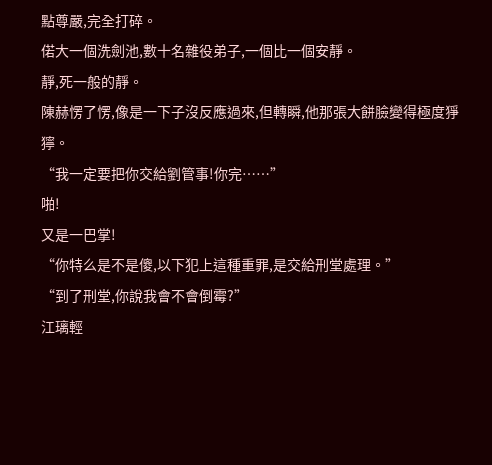點尊嚴,完全打碎。
偌大一個洗劍池,數十名雜役弟子,一個比一個安靜。
靜,死一般的靜。
陳赫愣了愣,像是一下子沒反應過來,但轉瞬,他那張大餅臉變得極度猙獰。
“我一定要把你交給劉管事!你完……”
啪!
又是一巴掌!
“你特么是不是傻,以下犯上這種重罪,是交給刑堂處理。”
“到了刑堂,你說我會不會倒霉?”
江璃輕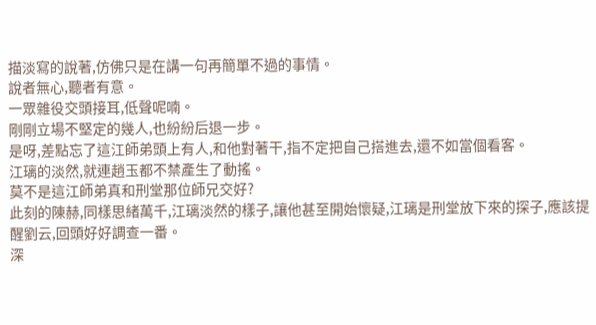描淡寫的說著,仿佛只是在講一句再簡單不過的事情。
說者無心,聽者有意。
一眾雜役交頭接耳,低聲呢喃。
剛剛立場不堅定的幾人,也紛紛后退一步。
是呀,差點忘了這江師弟頭上有人,和他對著干,指不定把自己搭進去,還不如當個看客。
江璃的淡然,就連趙玉都不禁產生了動搖。
莫不是這江師弟真和刑堂那位師兄交好?
此刻的陳赫,同樣思緒萬千,江璃淡然的樣子,讓他甚至開始懷疑,江璃是刑堂放下來的探子,應該提醒劉云,回頭好好調查一番。
深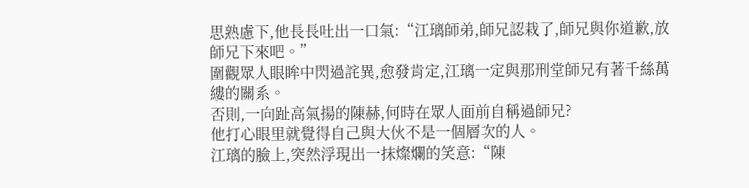思熟慮下,他長長吐出一口氣:“江璃師弟,師兄認栽了,師兄與你道歉,放師兄下來吧。”
圍觀眾人眼眸中閃過詫異,愈發肯定,江璃一定與那刑堂師兄有著千絲萬縷的關系。
否則,一向趾高氣揚的陳赫,何時在眾人面前自稱過師兄?
他打心眼里就覺得自己與大伙不是一個層次的人。
江璃的臉上,突然浮現出一抹燦爛的笑意:“陳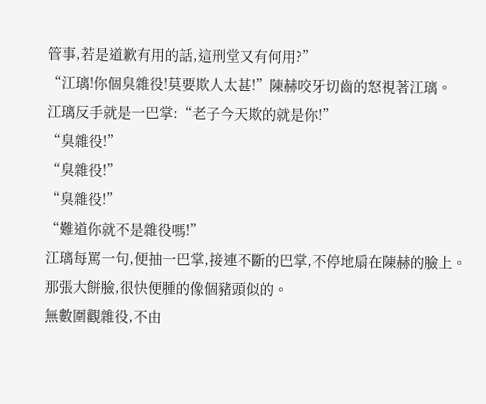管事,若是道歉有用的話,這刑堂又有何用?”
“江璃!你個臭雜役!莫要欺人太甚!”陳赫咬牙切齒的怒視著江璃。
江璃反手就是一巴掌:“老子今天欺的就是你!”
“臭雜役!”
“臭雜役!”
“臭雜役!”
“難道你就不是雜役嗎!”
江璃每罵一句,便抽一巴掌,接連不斷的巴掌,不停地扇在陳赫的臉上。
那張大餅臉,很快便腫的像個豬頭似的。
無數圍觀雜役,不由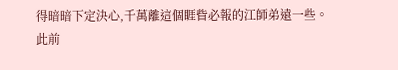得暗暗下定決心,千萬離這個睚眥必報的江師弟遠一些。
此前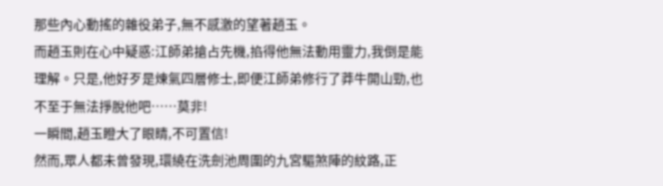那些內心動搖的雜役弟子,無不感激的望著趙玉。
而趙玉則在心中疑惑:江師弟搶占先機,掐得他無法動用靈力,我倒是能理解。只是,他好歹是煉氣四層修士,即便江師弟修行了莽牛開山勁,也不至于無法掙脫他吧……莫非!
一瞬間,趙玉瞪大了眼睛,不可置信!
然而,眾人都未曾發現,環繞在洗劍池周圍的九宮驅煞陣的紋路,正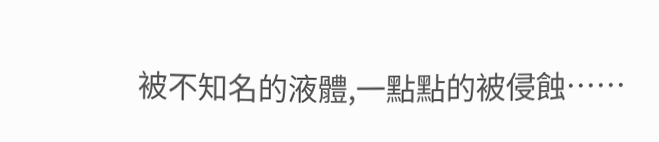被不知名的液體,一點點的被侵蝕……